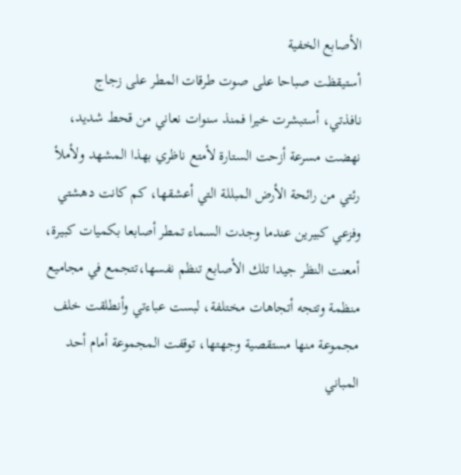الأصابع الخفية
أستيقظت صباحا على صوت طرقات المطر على زجاج
نافذتي، أستبشرت خيرا فمنذ سنوات نعاني من قحط شديد، نهضت مسرعة أزحت الستارة لأمتع ناظري بهذا المشهد ولأملأ رئتي من رائحة الأرض المبللة التي أعشقها، كم كانت دهشتي وفزعي كبيرين عندما وجدت السماء تمطر أصابعا بكميات كبيرة، أمعنت النظر جيدا تلك الأصابع تنظم نفسها،تتجمع في مجاميع منظمة وتتجه أتجاهات مختلفة، لبست عباءتي وأنطلقت خلف مجموعة منها مستقصية وجهتها، توقفت المجموعة أمام أحد المباني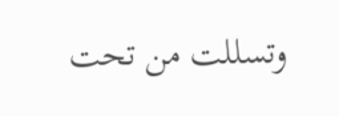وتسللت من تحت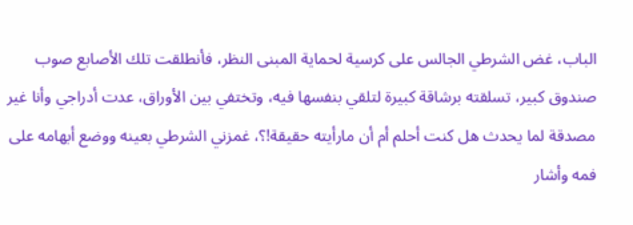الباب، غض الشرطي الجالس على كرسية لحماية المبنى النظر، فأنطلقت تلك الأصابع صوب صندوق كبير، تسلقته برشاقة كبيرة لتلقي بنفسها فيه، وتختفي بين الأوراق، عدت أدراجي وأنا غير مصدقة لما يحدث هل كنت أحلم أم أن مارأيته حقيقة!؟، غمزني الشرطي بعينه ووضع أبهامه على فمه وأشار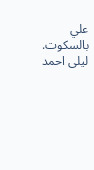علي بالسكوت.
ليلى احمد